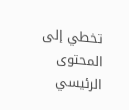تخطي إلى المحتوى الرئيسي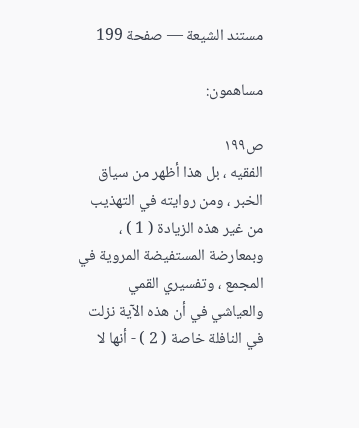مستند الشيعة — صفحة 199

مساهمون:

ص١٩٩
الفقيه ، بل هذا أظهر من سياق الخبر ، ومن روايته في التهذيب من غير هذه الزيادة ( 1 ) ، وبمعارضة المستفيضة المروية في المجمع ، وتفسيري القمي والعياشي في أن هذه الآية نزلت في النافلة خاصة ( 2 ) - أنها لا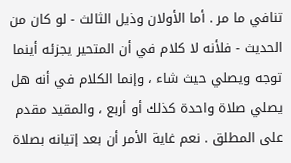تنافي ما مر . أما الأولان وذيل الثالث - لو كان من الحديث - فلأنه لا كلام في أن المتحير يجزئه أينما توجه ويصلي حيث شاء ، وإنما الكلام في أنه هل يصلي صلاة واحدة كذلك أو أربع ، والمقيد مقدم على المطلق . نعم غاية الأمر أن بعد إتيانه بصلاة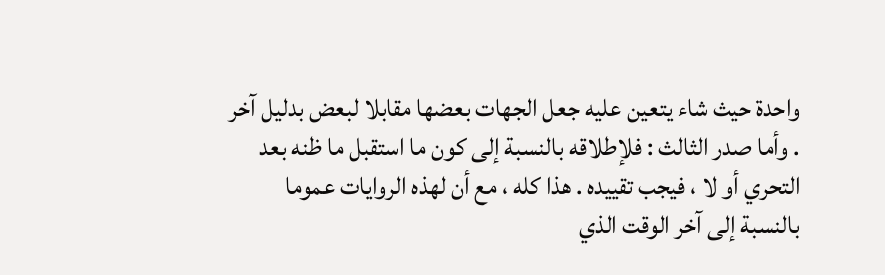واحدة حيث شاء يتعين عليه جعل الجهات بعضها مقابلا لبعض بدليل آخر . وأما صدر الثالث : فلإطلاقه بالنسبة إلى كون ما استقبل ما ظنه بعد التحري أو لا ، فيجب تقييده . هذا كله ، مع أن لهذه الروايات عموما بالنسبة إلى آخر الوقت الذي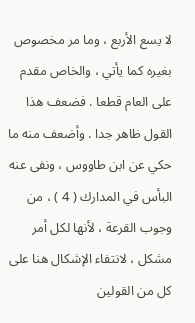لا يسع الأربع ، وما مر مخصوص بغيره كما يأتي ، والخاص مقدم على العام قطعا . فضعف هذا القول ظاهر جدا . وأضعف منه ما حكي عن ابن طاووس ، ونفى عنه البأس في المدارك ( 4 ) ، من وجوب القرعة ، لأنها لكل أمر مشكل ، لانتفاء الإشكال هنا على كل من القولين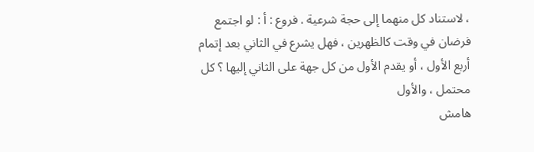، لاستناد كل منهما إلى حجة شرعية . فروع : أ : لو اجتمع فرضان في وقت كالظهرين ، فهل يشرع في الثاني بعد إتمام أربع الأول ، أو يقدم الأول من كل جهة على الثاني إليها ؟ كل محتمل ، والأول
هامش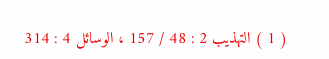( 1 ) التهذيب 2 : 48 / 157 ، الوسائل 4 : 314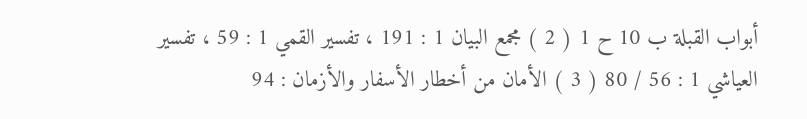أبواب القبلة ب 10 ح 1 ( 2 ) مجمع البيان 1 : 191 ، تفسير القمي 1 : 59 ، تفسير العياشي 1 : 56 / 80 ( 3 ) الأمان من أخطار الأسفار والأزمان : 94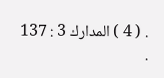. ( 4 ) المدارك 3 : 137 .